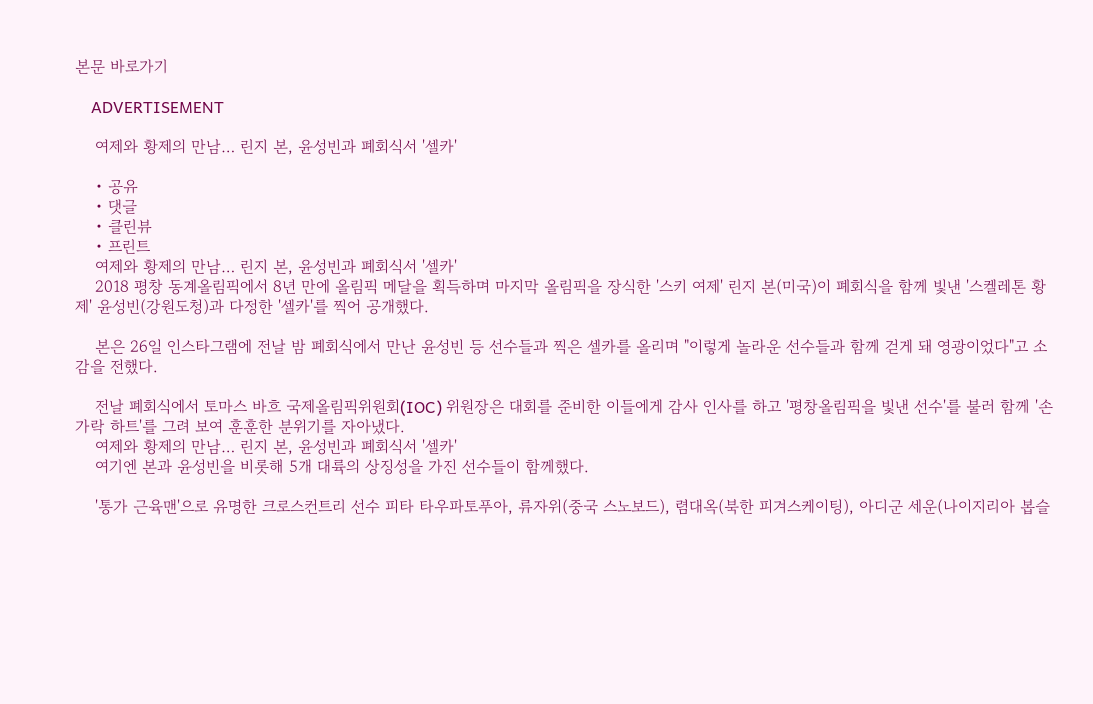본문 바로가기

    ADVERTISEMENT

    여제와 황제의 만남… 린지 본, 윤성빈과 폐회식서 '셀카'

    • 공유
    • 댓글
    • 클린뷰
    • 프린트
    여제와 황제의 만남… 린지 본, 윤성빈과 폐회식서 '셀카'
    2018 평창 동계올림픽에서 8년 만에 올림픽 메달을 획득하며 마지막 올림픽을 장식한 '스키 여제' 린지 본(미국)이 폐회식을 함께 빛낸 '스켈레톤 황제' 윤성빈(강원도청)과 다정한 '셀카'를 찍어 공개했다.

    본은 26일 인스타그램에 전날 밤 폐회식에서 만난 윤성빈 등 선수들과 찍은 셀카를 올리며 "이렇게 놀라운 선수들과 함께 걷게 돼 영광이었다"고 소감을 전했다.

    전날 폐회식에서 토마스 바흐 국제올림픽위원회(IOC) 위원장은 대회를 준비한 이들에게 감사 인사를 하고 '평창올림픽을 빛낸 선수'를 불러 함께 '손가락 하트'를 그려 보여 훈훈한 분위기를 자아냈다.
    여제와 황제의 만남… 린지 본, 윤성빈과 폐회식서 '셀카'
    여기엔 본과 윤성빈을 비롯해 5개 대륙의 상징성을 가진 선수들이 함께했다.

    '통가 근육맨'으로 유명한 크로스컨트리 선수 피타 타우파토푸아, 류자위(중국 스노보드), 렴대옥(북한 피겨스케이팅), 아디군 세운(나이지리아 봅슬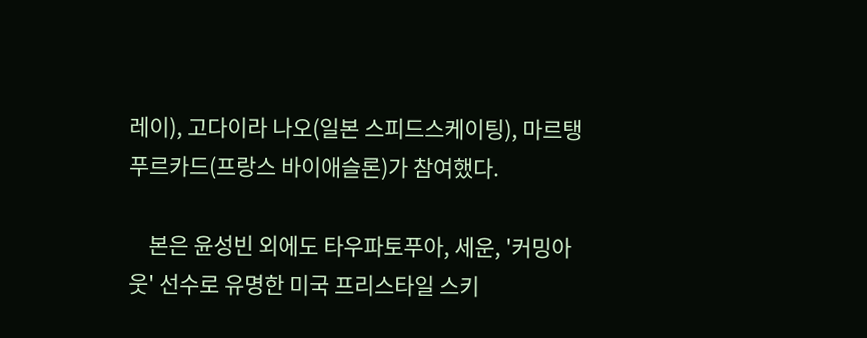레이), 고다이라 나오(일본 스피드스케이팅), 마르탱 푸르카드(프랑스 바이애슬론)가 참여했다.

    본은 윤성빈 외에도 타우파토푸아, 세운, '커밍아웃' 선수로 유명한 미국 프리스타일 스키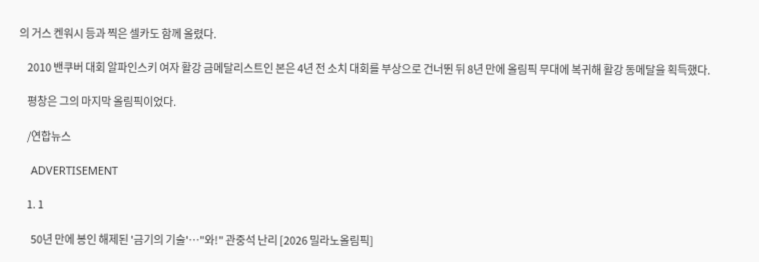의 거스 켄워시 등과 찍은 셀카도 함께 올렸다.

    2010 밴쿠버 대회 알파인스키 여자 활강 금메달리스트인 본은 4년 전 소치 대회를 부상으로 건너뛴 뒤 8년 만에 올림픽 무대에 복귀해 활강 동메달을 획득했다.

    평창은 그의 마지막 올림픽이었다.

    /연합뉴스

    ADVERTISEMENT

    1. 1

      50년 만에 봉인 해제된 '금기의 기술'…"와!" 관중석 난리 [2026 밀라노올림픽]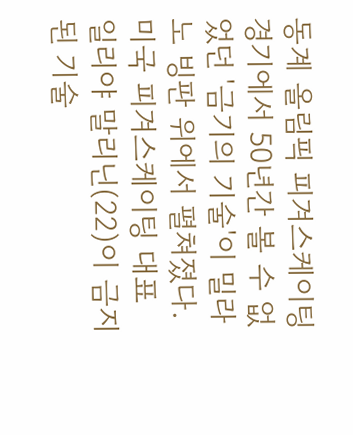동계 올림픽 피겨스케이팅 경기에서 50년간 볼 수 없었던 '금기의 기술'이 밀라노 빙판 위에서 펼쳐졌다. 미국 피겨스케이팅 대표 일리야 말리닌(22)이 금지된 기술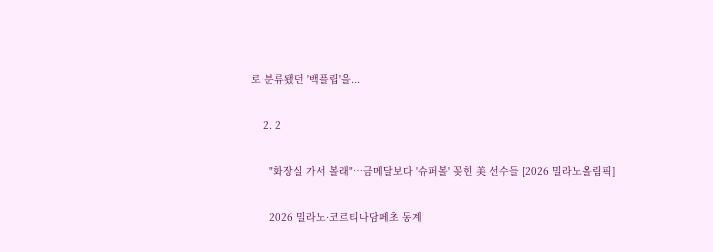로 분류됐던 '백플립'을...

    2. 2

      "화장실 가서 볼래"…금메달보다 '슈퍼볼' 꽂힌 美 선수들 [2026 밀라노올림픽]

      2026 밀라노·코르티나담페초 동계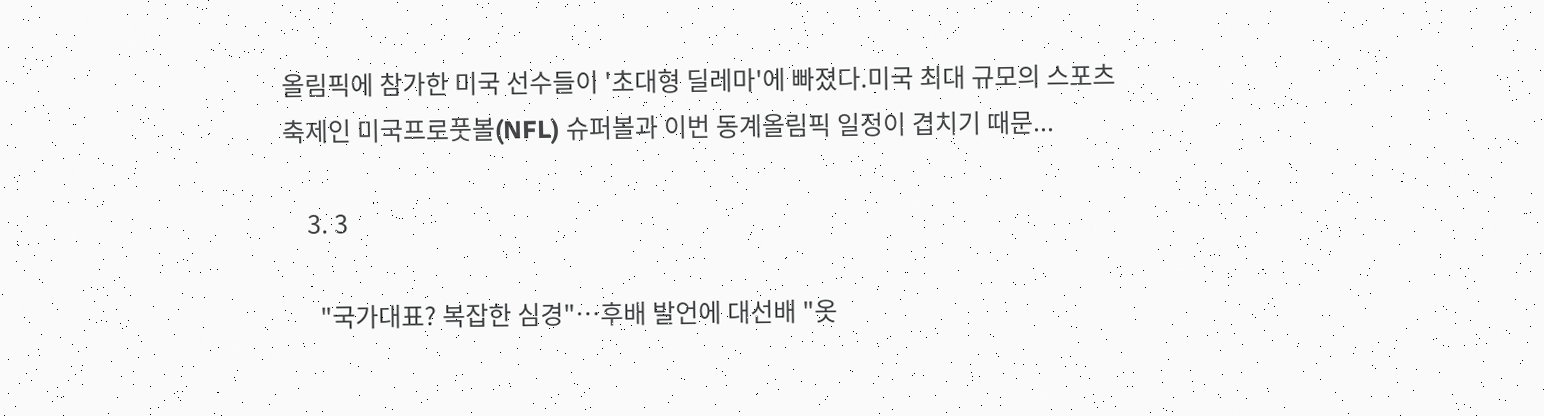올림픽에 참가한 미국 선수들이 '초대형 딜레마'에 빠졌다.미국 최대 규모의 스포츠 축제인 미국프로풋볼(NFL) 슈퍼볼과 이번 동계올림픽 일정이 겹치기 때문...

    3. 3

      "국가대표? 복잡한 심경"…후배 발언에 대선배 "옷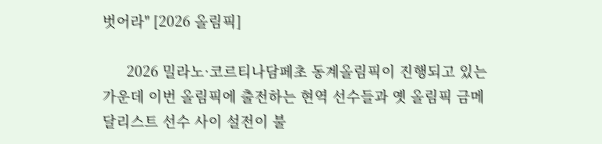벗어라" [2026 올림픽]

      2026 밀라노·코르티나담페초 동계올림픽이 진행되고 있는 가운데 이번 올림픽에 출전하는 현역 선수들과 옛 올림픽 금메달리스트 선수 사이 설전이 불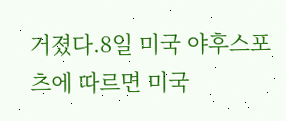거졌다.8일 미국 야후스포츠에 따르면 미국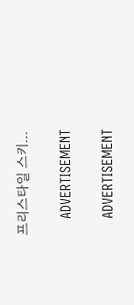프리스타일 스키...

    ADVERTISEMENT

    ADVERTISEMENT